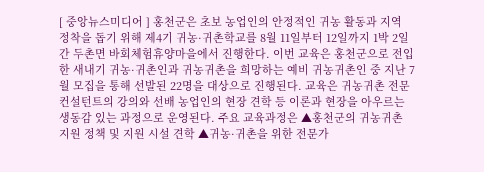[ 중앙뉴스미디어 ] 홍천군은 초보 농업인의 안정적인 귀농 활동과 지역 정착을 돕기 위해 제4기 귀농·귀촌학교를 8월 11일부터 12일까지 1박 2일간 두촌면 바회체험휴양마을에서 진행한다. 이번 교육은 홍천군으로 전입한 새내기 귀농·귀촌인과 귀농귀촌을 희망하는 예비 귀농귀촌인 중 지난 7월 모집을 통해 선발된 22명을 대상으로 진행된다. 교육은 귀농귀촌 전문 컨설턴트의 강의와 선배 농업인의 현장 견학 등 이론과 현장을 아우르는 생동감 있는 과정으로 운영된다. 주요 교육과정은 ▲홍천군의 귀농귀촌 지원 정책 및 지원 시설 견학 ▲귀농·귀촌을 위한 전문가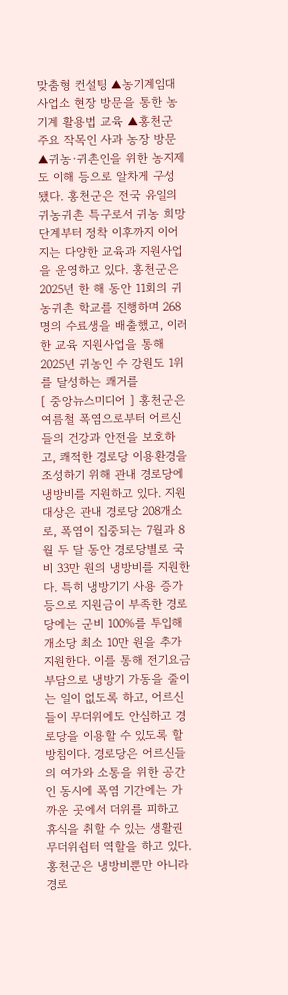맞춤형 컨설팅 ▲농기계임대사업소 현장 방문을 통한 농기계 활용법 교육 ▲홍천군 주요 작목인 사과 농장 방문 ▲귀농·귀촌인을 위한 농지제도 이해 등으로 알차게 구성됐다. 홍천군은 전국 유일의 귀농귀촌 특구로서 귀농 희망 단계부터 정착 이후까지 이어지는 다양한 교육과 지원사업을 운영하고 있다. 홍천군은 2025년 한 해 동안 11회의 귀농귀촌 학교를 진행하며 268명의 수료생을 배출했고, 이러한 교육 지원사업을 통해 2025년 귀농인 수 강원도 1위를 달성하는 쾌거를
[ 중앙뉴스미디어 ] 홍천군은 여름철 폭염으로부터 어르신들의 건강과 안전을 보호하고, 쾌적한 경로당 이용환경을 조성하기 위해 관내 경로당에 냉방비를 지원하고 있다. 지원 대상은 관내 경로당 208개소로, 폭염이 집중되는 7월과 8월 두 달 동안 경로당별로 국비 33만 원의 냉방비를 지원한다. 특히 냉방기기 사용 증가 등으로 지원금이 부족한 경로당에는 군비 100%를 투입해 개소당 최소 10만 원을 추가 지원한다. 이를 통해 전기요금 부담으로 냉방기 가동을 줄이는 일이 없도록 하고, 어르신들이 무더위에도 안심하고 경로당을 이용할 수 있도록 할 방침이다. 경로당은 어르신들의 여가와 소통을 위한 공간인 동시에 폭염 기간에는 가까운 곳에서 더위를 피하고 휴식을 취할 수 있는 생활권 무더위쉼터 역할을 하고 있다. 홍천군은 냉방비뿐만 아니라 경로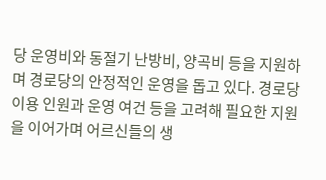당 운영비와 동절기 난방비, 양곡비 등을 지원하며 경로당의 안정적인 운영을 돕고 있다. 경로당 이용 인원과 운영 여건 등을 고려해 필요한 지원을 이어가며 어르신들의 생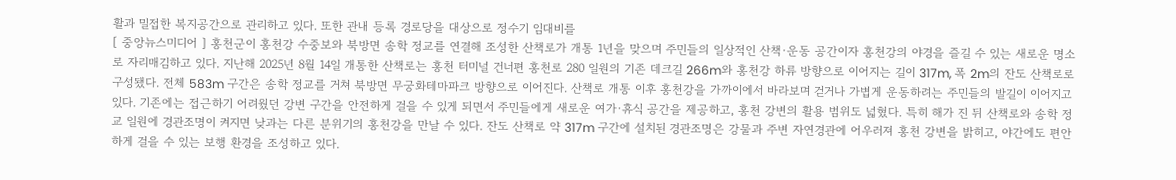활과 밀접한 복지공간으로 관리하고 있다. 또한 관내 등록 경로당을 대상으로 정수기 임대비를
[ 중앙뉴스미디어 ] 홍천군이 홍천강 수중보와 북방면 송학 정교를 연결해 조성한 산책로가 개통 1년을 맞으며 주민들의 일상적인 산책·운동 공간이자 홍천강의 야경을 즐길 수 있는 새로운 명소로 자리매김하고 있다. 지난해 2025년 8월 14일 개통한 산책로는 홍천 터미널 건너편 홍천로 280 일원의 기존 데크길 266m와 홍천강 하류 방향으로 이어지는 길이 317m, 폭 2m의 잔도 산책로로 구성됐다. 전체 583m 구간은 송학 정교를 거쳐 북방면 무궁화테마파크 방향으로 이어진다. 산책로 개통 이후 홍천강을 가까이에서 바라보며 걷거나 가볍게 운동하려는 주민들의 발길이 이어지고 있다. 기존에는 접근하기 어려웠던 강변 구간을 안전하게 걸을 수 있게 되면서 주민들에게 새로운 여가·휴식 공간을 제공하고, 홍천 강변의 활용 범위도 넓혔다. 특히 해가 진 뒤 산책로와 송학 정교 일원에 경관조명이 켜지면 낮과는 다른 분위기의 홍천강을 만날 수 있다. 잔도 산책로 약 317m 구간에 설치된 경관조명은 강물과 주변 자연경관에 어우러져 홍천 강변을 밝히고, 야간에도 편안하게 걸을 수 있는 보행 환경을 조성하고 있다.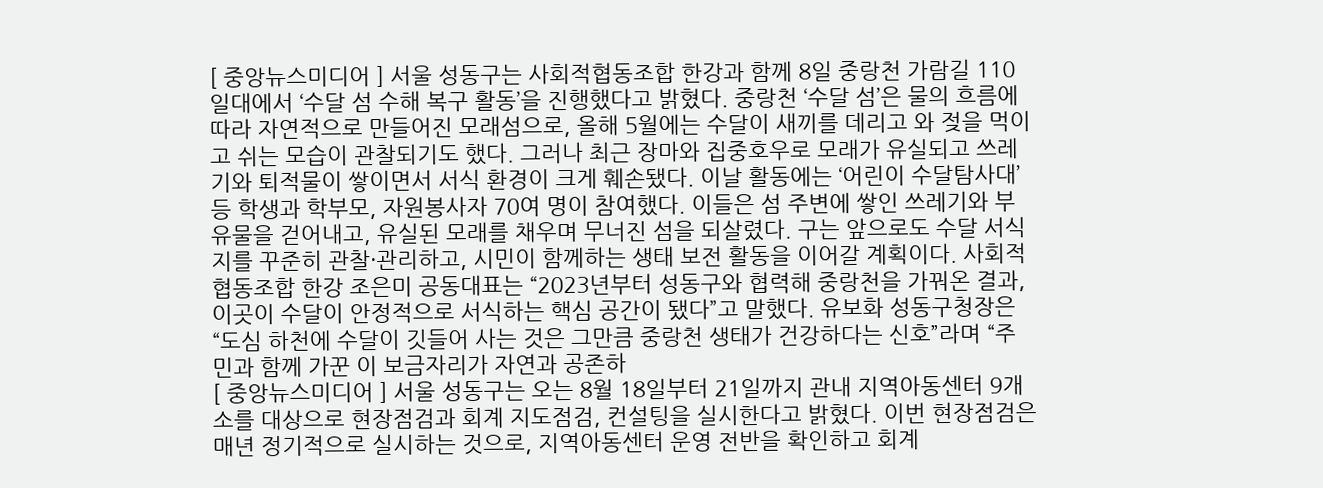[ 중앙뉴스미디어 ] 서울 성동구는 사회적협동조합 한강과 함께 8일 중랑천 가람길 110 일대에서 ‘수달 섬 수해 복구 활동’을 진행했다고 밝혔다. 중랑천 ‘수달 섬’은 물의 흐름에 따라 자연적으로 만들어진 모래섬으로, 올해 5월에는 수달이 새끼를 데리고 와 젖을 먹이고 쉬는 모습이 관찰되기도 했다. 그러나 최근 장마와 집중호우로 모래가 유실되고 쓰레기와 퇴적물이 쌓이면서 서식 환경이 크게 훼손됐다. 이날 활동에는 ‘어린이 수달탐사대’ 등 학생과 학부모, 자원봉사자 70여 명이 참여했다. 이들은 섬 주변에 쌓인 쓰레기와 부유물을 걷어내고, 유실된 모래를 채우며 무너진 섬을 되살렸다. 구는 앞으로도 수달 서식지를 꾸준히 관찰·관리하고, 시민이 함께하는 생태 보전 활동을 이어갈 계획이다. 사회적협동조합 한강 조은미 공동대표는 “2023년부터 성동구와 협력해 중랑천을 가꿔온 결과, 이곳이 수달이 안정적으로 서식하는 핵심 공간이 됐다”고 말했다. 유보화 성동구청장은 “도심 하천에 수달이 깃들어 사는 것은 그만큼 중랑천 생태가 건강하다는 신호”라며 “주민과 함께 가꾼 이 보금자리가 자연과 공존하
[ 중앙뉴스미디어 ] 서울 성동구는 오는 8월 18일부터 21일까지 관내 지역아동센터 9개소를 대상으로 현장점검과 회계 지도점검, 컨설팅을 실시한다고 밝혔다. 이번 현장점검은 매년 정기적으로 실시하는 것으로, 지역아동센터 운영 전반을 확인하고 회계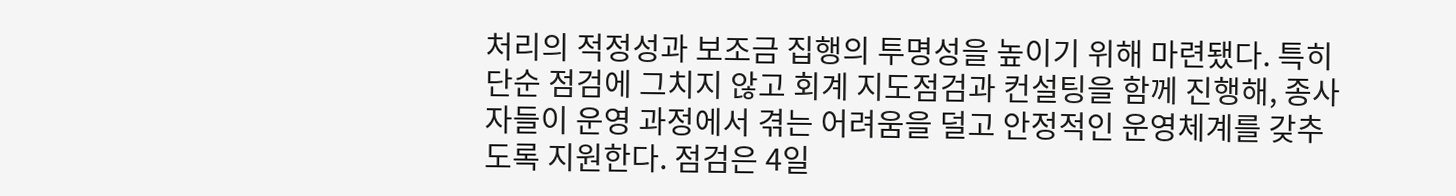처리의 적정성과 보조금 집행의 투명성을 높이기 위해 마련됐다. 특히 단순 점검에 그치지 않고 회계 지도점검과 컨설팅을 함께 진행해, 종사자들이 운영 과정에서 겪는 어려움을 덜고 안정적인 운영체계를 갖추도록 지원한다. 점검은 4일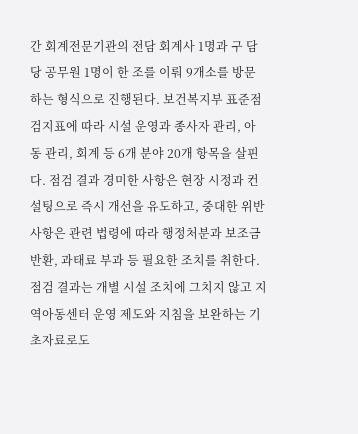간 회계전문기관의 전담 회계사 1명과 구 담당 공무원 1명이 한 조를 이뤄 9개소를 방문하는 형식으로 진행된다. 보건복지부 표준점검지표에 따라 시설 운영과 종사자 관리, 아동 관리, 회계 등 6개 분야 20개 항목을 살핀다. 점검 결과 경미한 사항은 현장 시정과 컨설팅으로 즉시 개선을 유도하고, 중대한 위반사항은 관련 법령에 따라 행정처분과 보조금 반환, 과태료 부과 등 필요한 조치를 취한다. 점검 결과는 개별 시설 조치에 그치지 않고 지역아동센터 운영 제도와 지침을 보완하는 기초자료로도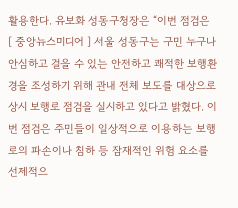활용한다. 유보화 성동구청장은 “이번 점검은
[ 중앙뉴스미디어 ] 서울 성동구는 구민 누구나 안심하고 걸을 수 있는 안전하고 쾌적한 보행환경을 조성하기 위해 관내 전체 보도를 대상으로 상시 보행로 점검을 실시하고 있다고 밝혔다. 이번 점검은 주민들이 일상적으로 이용하는 보행로의 파손이나 침하 등 잠재적인 위험 요소를 선제적으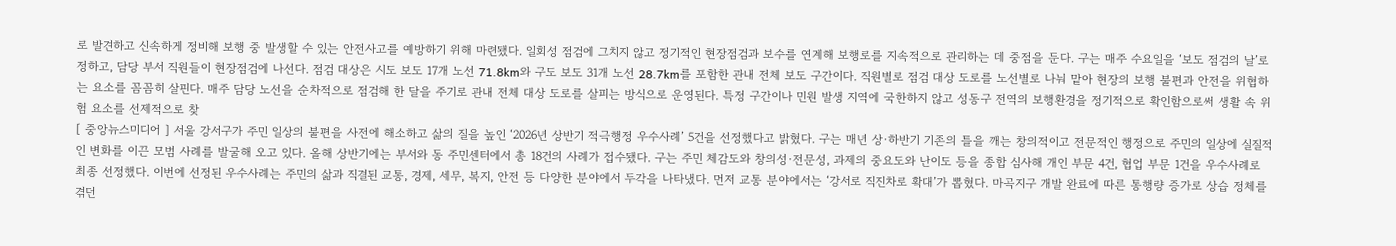로 발견하고 신속하게 정비해 보행 중 발생할 수 있는 안전사고를 예방하기 위해 마련됐다. 일회성 점검에 그치지 않고 정기적인 현장점검과 보수를 연계해 보행로를 지속적으로 관리하는 데 중점을 둔다. 구는 매주 수요일을 ‘보도 점검의 날’로 정하고, 담당 부서 직원들이 현장점검에 나선다. 점검 대상은 시도 보도 17개 노선 71.8km와 구도 보도 31개 노선 28.7km를 포함한 관내 전체 보도 구간이다. 직원별로 점검 대상 도로를 노선별로 나눠 맡아 현장의 보행 불편과 안전을 위협하는 요소를 꼼꼼히 살핀다. 매주 담당 노선을 순차적으로 점검해 한 달을 주기로 관내 전체 대상 도로를 살피는 방식으로 운영된다. 특정 구간이나 민원 발생 지역에 국한하지 않고 성동구 전역의 보행환경을 정기적으로 확인함으로써 생활 속 위험 요소를 선제적으로 찾
[ 중앙뉴스미디어 ] 서울 강서구가 주민 일상의 불편을 사전에 해소하고 삶의 질을 높인 ‘2026년 상반기 적극행정 우수사례’ 5건을 선정했다고 밝혔다. 구는 매년 상·하반기 기존의 틀을 깨는 창의적이고 전문적인 행정으로 주민의 일상에 실질적인 변화를 이끈 모범 사례를 발굴해 오고 있다. 올해 상반기에는 부서와 동 주민센터에서 총 18건의 사례가 접수됐다. 구는 주민 체감도와 창의성·전문성, 과제의 중요도와 난이도 등을 종합 심사해 개인 부문 4건, 협업 부문 1건을 우수사례로 최종 선정했다. 이번에 선정된 우수사례는 주민의 삶과 직결된 교통, 경제, 세무, 복지, 안전 등 다양한 분야에서 두각을 나타냈다. 먼저 교통 분야에서는 ‘강서로 직진차로 확대’가 뽑혔다. 마곡지구 개발 완료에 따른 통행량 증가로 상습 정체를 겪던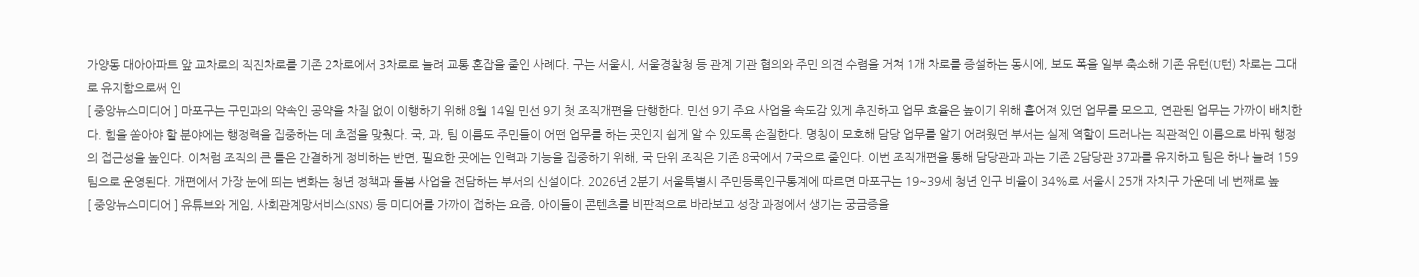가양동 대아아파트 앞 교차로의 직진차로를 기존 2차로에서 3차로로 늘려 교통 혼잡을 줄인 사례다. 구는 서울시, 서울경찰청 등 관계 기관 협의와 주민 의견 수렴을 거쳐 1개 차로를 증설하는 동시에, 보도 폭을 일부 축소해 기존 유턴(U턴) 차로는 그대로 유지함으로써 인
[ 중앙뉴스미디어 ] 마포구는 구민과의 약속인 공약을 차질 없이 이행하기 위해 8월 14일 민선 9기 첫 조직개편을 단행한다. 민선 9기 주요 사업을 속도감 있게 추진하고 업무 효율은 높이기 위해 흩어져 있던 업무를 모으고, 연관된 업무는 가까이 배치한다. 힘을 쏟아야 할 분야에는 행정력을 집중하는 데 초점을 맞췄다. 국, 과, 팀 이름도 주민들이 어떤 업무를 하는 곳인지 쉽게 알 수 있도록 손질한다. 명칭이 모호해 담당 업무를 알기 어려웠던 부서는 실제 역할이 드러나는 직관적인 이름으로 바꿔 행정의 접근성을 높인다. 이처럼 조직의 큰 틀은 간결하게 정비하는 반면, 필요한 곳에는 인력과 기능을 집중하기 위해, 국 단위 조직은 기존 8국에서 7국으로 줄인다. 이번 조직개편을 통해 담당관과 과는 기존 2담당관 37과를 유지하고 팀은 하나 늘려 159팀으로 운영된다. 개편에서 가장 눈에 띄는 변화는 청년 정책과 돌봄 사업을 전담하는 부서의 신설이다. 2026년 2분기 서울특별시 주민등록인구통계에 따르면 마포구는 19~39세 청년 인구 비율이 34%로 서울시 25개 자치구 가운데 네 번째로 높
[ 중앙뉴스미디어 ] 유튜브와 게임, 사회관계망서비스(SNS) 등 미디어를 가까이 접하는 요즘, 아이들이 콘텐츠를 비판적으로 바라보고 성장 과정에서 생기는 궁금증을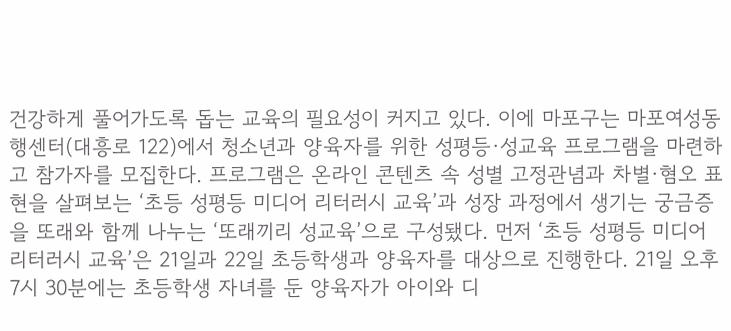건강하게 풀어가도록 돕는 교육의 필요성이 커지고 있다. 이에 마포구는 마포여성동행센터(대흥로 122)에서 청소년과 양육자를 위한 성평등·성교육 프로그램을 마련하고 참가자를 모집한다. 프로그램은 온라인 콘텐츠 속 성별 고정관념과 차별·혐오 표현을 살펴보는 ‘초등 성평등 미디어 리터러시 교육’과 성장 과정에서 생기는 궁금증을 또래와 함께 나누는 ‘또래끼리 성교육’으로 구성됐다. 먼저 ‘초등 성평등 미디어 리터러시 교육’은 21일과 22일 초등학생과 양육자를 대상으로 진행한다. 21일 오후 7시 30분에는 초등학생 자녀를 둔 양육자가 아이와 디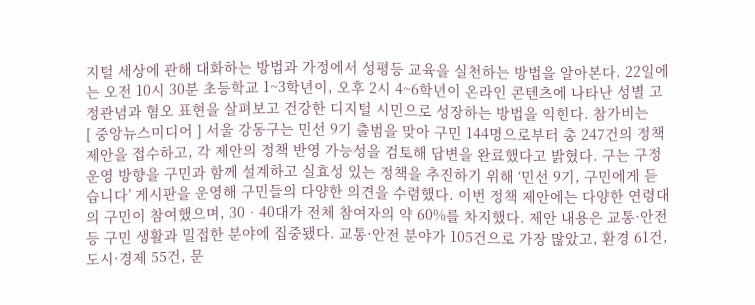지털 세상에 관해 대화하는 방법과 가정에서 성평등 교육을 실천하는 방법을 알아본다. 22일에는 오전 10시 30분 초등학교 1~3학년이, 오후 2시 4~6학년이 온라인 콘텐츠에 나타난 성별 고정관념과 혐오 표현을 살펴보고 건강한 디지털 시민으로 성장하는 방법을 익힌다. 참가비는
[ 중앙뉴스미디어 ] 서울 강동구는 민선 9기 출범을 맞아 구민 144명으로부터 총 247건의 정책 제안을 접수하고, 각 제안의 정책 반영 가능성을 검토해 답변을 완료했다고 밝혔다. 구는 구정 운영 방향을 구민과 함께 설계하고 실효성 있는 정책을 추진하기 위해 ‘민선 9기, 구민에게 듣습니다’ 게시판을 운영해 구민들의 다양한 의견을 수렴했다. 이번 정책 제안에는 다양한 연령대의 구민이 참여했으며, 30‧40대가 전체 참여자의 약 60%를 차지했다. 제안 내용은 교통·안전 등 구민 생활과 밀접한 분야에 집중됐다. 교통·안전 분야가 105건으로 가장 많았고, 환경 61건, 도시·경제 55건, 문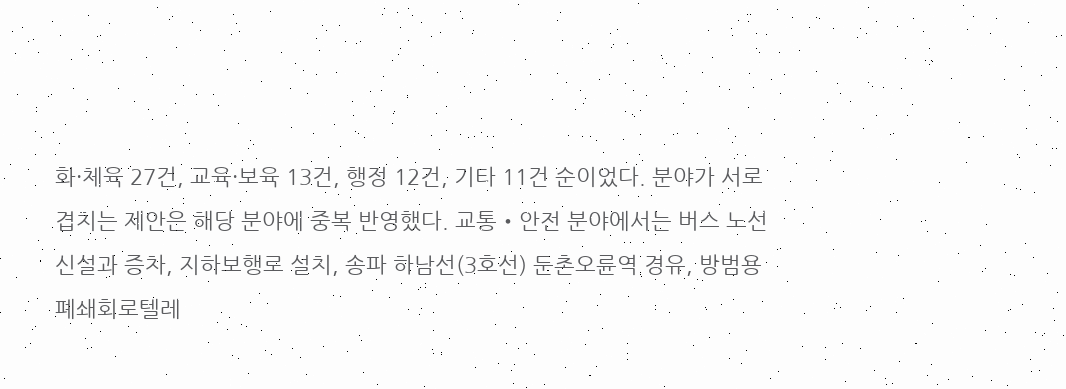화·체육 27건, 교육·보육 13건, 행정 12건, 기타 11건 순이었다. 분야가 서로 겹치는 제안은 해당 분야에 중복 반영했다. 교통‧안전 분야에서는 버스 노선 신설과 증차, 지하보행로 설치, 송파 하남선(3호선) 둔촌오륜역 경유, 방범용 폐쇄회로텔레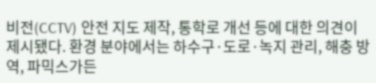비전(CCTV) 안전 지도 제작, 통학로 개선 등에 대한 의견이 제시됐다. 환경 분야에서는 하수구·도로·녹지 관리, 해충 방역, 파믹스가든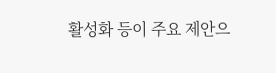활성화 등이 주요 제안으